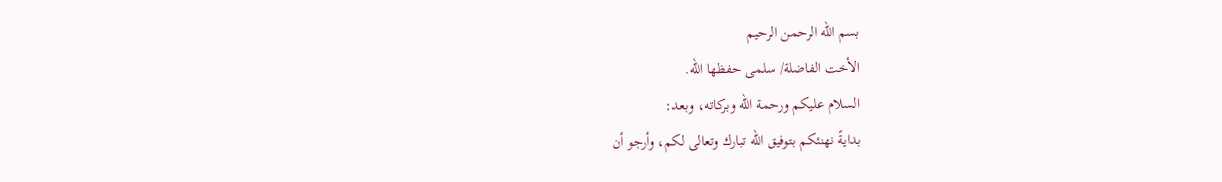بسم الله الرحمن الرحيم
الأخت الفاضلة/ سلمى حفظها الله.
السلام عليكم ورحمة الله وبركاته، وبعد:
بدايةً نهنئكم بتوفيق الله تبارك وتعالى لكم، وأرجو أن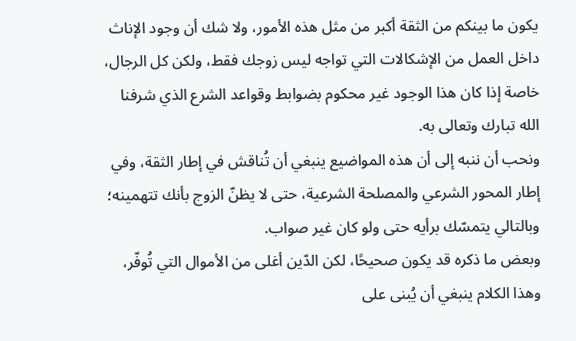يكون ما بينكم من الثقة أكبر من مثل هذه الأمور، ولا شك أن وجود الإناث داخل العمل من الإشكالات التي تواجه ليس زوجك فقط، ولكن كل الرجال، خاصة إذا كان هذا الوجود غير محكوم بضوابط وقواعد الشرع الذي شرفنا الله تبارك وتعالى به.
ونحب أن ننبه إلى أن هذه المواضيع ينبغي أن تُناقش في إطار الثقة، وفي إطار المحور الشرعي والمصلحة الشرعية، حتى لا يظنّ الزوج بأنك تتهمينه؛ وبالتالي يتمسّك برأيه حتى ولو كان غير صواب.
وبعض ما ذكره قد يكون صحيحًا، لكن الدّين أغلى من الأموال التي تُوفّر، وهذا الكلام ينبغي أن يُبنى على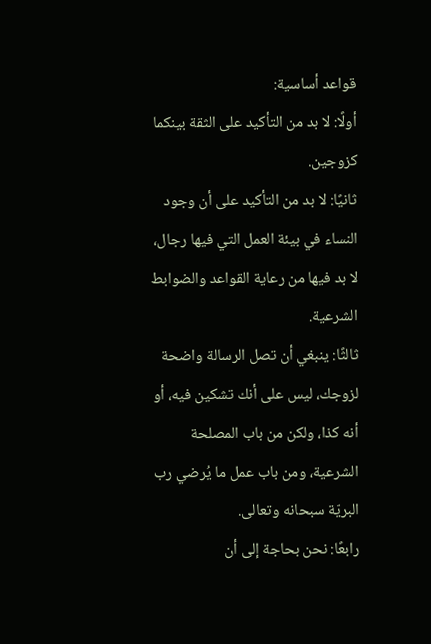قواعد أساسية:
أولًا: لا بد من التأكيد على الثقة بينكما كزوجين.
ثانيًا: لا بد من التأكيد على أن وجود النساء في بيئة العمل التي فيها رجال، لا بد فيها من رعاية القواعد والضوابط الشرعية.
ثالثًا: ينبغي أن تصل الرسالة واضحة لزوجك، ليس على أنك تشكين فيه، أو أنه كذا، ولكن من باب المصلحة الشرعية، ومن باب عمل ما يُرضي رب البريّة سبحانه وتعالى.
رابعًا: نحن بحاجة إلى أن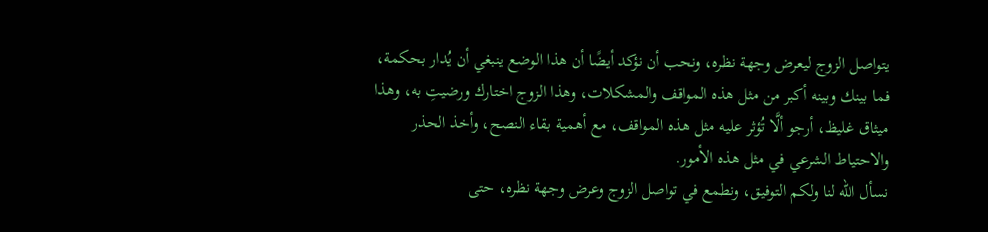يتواصل الزوج ليعرض وجهة نظره، ونحب أن نؤكد أيضًا أن هذا الوضع ينبغي أن يُدار بحكمة، فما بينك وبينه أكبر من مثل هذه المواقف والمشكلات، وهذا الزوج اختارك ورضيتِ به، وهذا ميثاق غليظ، أرجو ألَّا تُؤثر عليه مثل هذه المواقف، مع أهمية بقاء النصح، وأخذ الحذر والاحتياط الشرعي في مثل هذه الأمور.
نسأل الله لنا ولكم التوفيق، ونطمع في تواصل الزوج وعرض وجهة نظره، حتى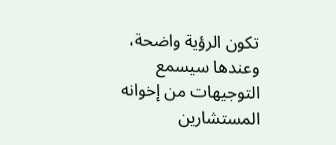تكون الرؤية واضحة، وعندها سيسمع التوجيهات من إخوانه المستشارين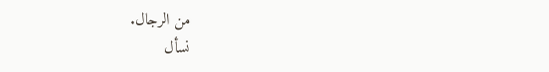من الرجال.
نسأل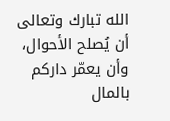الله تبارك وتعالى أن يُصلح الأحوال، وأن يعمّر داركم بالمال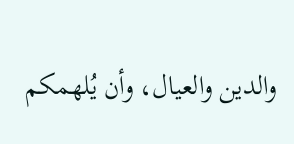والدين والعيال، وأن يُلهمكم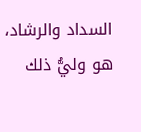السداد والرشاد، هو وليُّ ذلك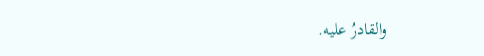والقادرُ عليه.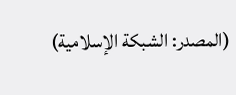(المصدر: الشبكة الإسلامية)